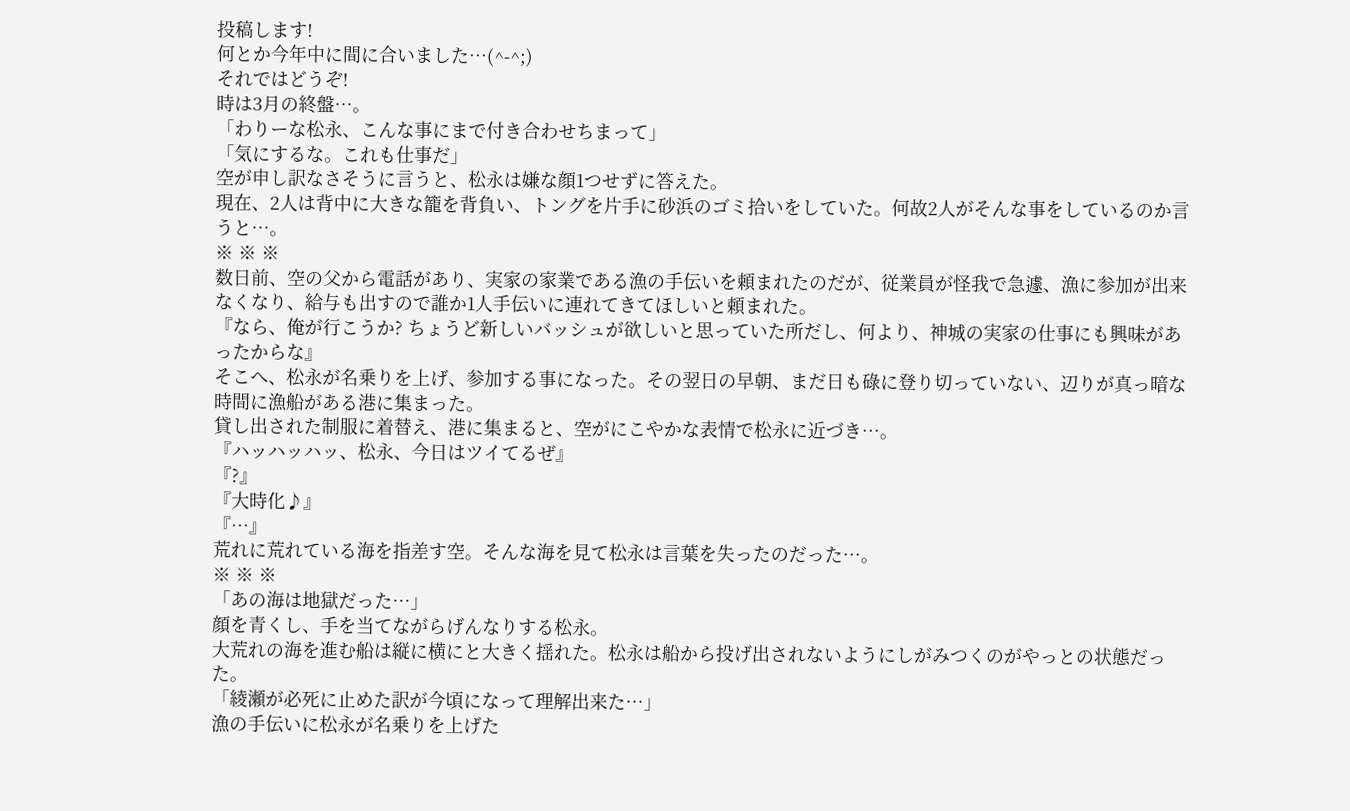投稿します!
何とか今年中に間に合いました…(^-^;)
それではどうぞ!
時は3月の終盤…。
「わりーな松永、こんな事にまで付き合わせちまって」
「気にするな。これも仕事だ」
空が申し訳なさそうに言うと、松永は嫌な顔1つせずに答えた。
現在、2人は背中に大きな籠を背負い、トングを片手に砂浜のゴミ拾いをしていた。何故2人がそんな事をしているのか言うと…。
※ ※ ※
数日前、空の父から電話があり、実家の家業である漁の手伝いを頼まれたのだが、従業員が怪我で急遽、漁に参加が出来なくなり、給与も出すので誰か1人手伝いに連れてきてほしいと頼まれた。
『なら、俺が行こうか? ちょうど新しいバッシュが欲しいと思っていた所だし、何より、神城の実家の仕事にも興味があったからな』
そこへ、松永が名乗りを上げ、参加する事になった。その翌日の早朝、まだ日も碌に登り切っていない、辺りが真っ暗な時間に漁船がある港に集まった。
貸し出された制服に着替え、港に集まると、空がにこやかな表情で松永に近づき…。
『ハッハッハッ、松永、今日はツイてるぜ』
『?』
『大時化♪』
『…』
荒れに荒れている海を指差す空。そんな海を見て松永は言葉を失ったのだった…。
※ ※ ※
「あの海は地獄だった…」
顔を青くし、手を当てながらげんなりする松永。
大荒れの海を進む船は縦に横にと大きく揺れた。松永は船から投げ出されないようにしがみつくのがやっとの状態だった。
「綾瀬が必死に止めた訳が今頃になって理解出来た…」
漁の手伝いに松永が名乗りを上げた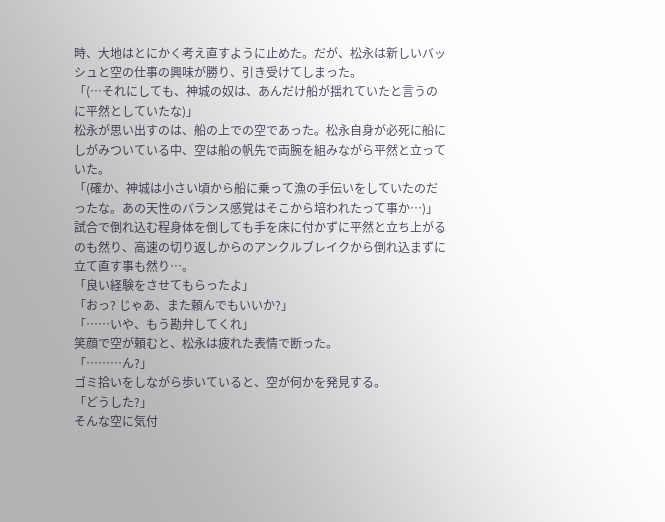時、大地はとにかく考え直すように止めた。だが、松永は新しいバッシュと空の仕事の興味が勝り、引き受けてしまった。
「(…それにしても、神城の奴は、あんだけ船が揺れていたと言うのに平然としていたな)」
松永が思い出すのは、船の上での空であった。松永自身が必死に船にしがみついている中、空は船の帆先で両腕を組みながら平然と立っていた。
「(確か、神城は小さい頃から船に乗って漁の手伝いをしていたのだったな。あの天性のバランス感覚はそこから培われたって事か…)」
試合で倒れ込む程身体を倒しても手を床に付かずに平然と立ち上がるのも然り、高速の切り返しからのアンクルブレイクから倒れ込まずに立て直す事も然り…。
「良い経験をさせてもらったよ」
「おっ? じゃあ、また頼んでもいいか?」
「……いや、もう勘弁してくれ」
笑顔で空が頼むと、松永は疲れた表情で断った。
「………ん?」
ゴミ拾いをしながら歩いていると、空が何かを発見する。
「どうした?」
そんな空に気付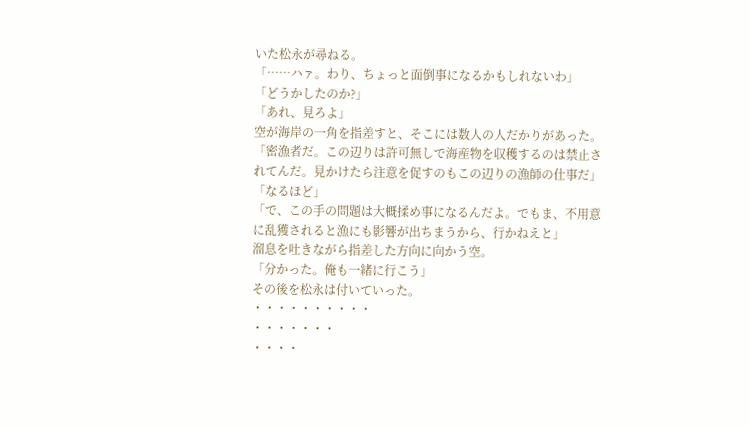いた松永が尋ねる。
「……ハァ。わり、ちょっと面倒事になるかもしれないわ」
「どうかしたのか?」
「あれ、見ろよ」
空が海岸の一角を指差すと、そこには数人の人だかりがあった。
「密漁者だ。この辺りは許可無しで海産物を収穫するのは禁止されてんだ。見かけたら注意を促すのもこの辺りの漁師の仕事だ」
「なるほど」
「で、この手の問題は大概揉め事になるんだよ。でもま、不用意に乱獲されると漁にも影響が出ちまうから、行かねえと」
溜息を吐きながら指差した方向に向かう空。
「分かった。俺も一緒に行こう」
その後を松永は付いていった。
・・・・・・・・・・
・・・・・・・
・・・・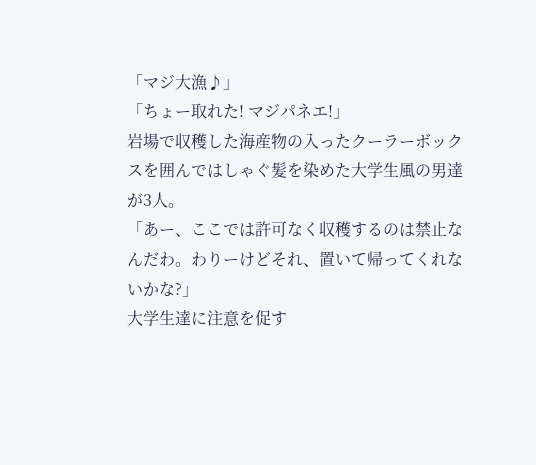「マジ大漁♪」
「ちょー取れた! マジパネエ!」
岩場で収穫した海産物の入ったクーラーボックスを囲んではしゃぐ髪を染めた大学生風の男達が3人。
「あー、ここでは許可なく収穫するのは禁止なんだわ。わりーけどそれ、置いて帰ってくれないかな?」
大学生達に注意を促す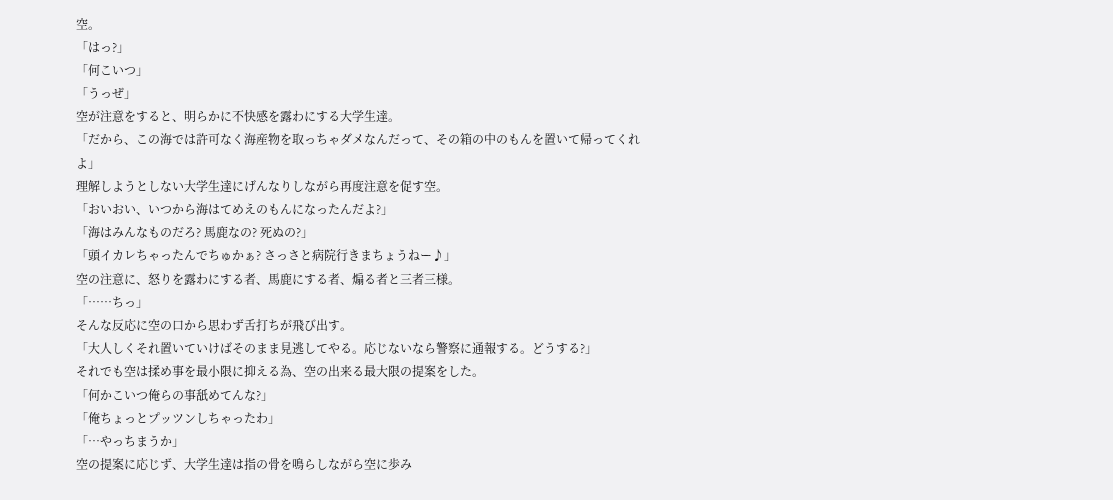空。
「はっ?」
「何こいつ」
「うっぜ」
空が注意をすると、明らかに不快感を露わにする大学生達。
「だから、この海では許可なく海産物を取っちゃダメなんだって、その箱の中のもんを置いて帰ってくれよ」
理解しようとしない大学生達にげんなりしながら再度注意を促す空。
「おいおい、いつから海はてめえのもんになったんだよ?」
「海はみんなものだろ? 馬鹿なの? 死ぬの?」
「頭イカレちゃったんでちゅかぁ? さっさと病院行きまちょうねー♪」
空の注意に、怒りを露わにする者、馬鹿にする者、煽る者と三者三様。
「……ちっ」
そんな反応に空の口から思わず舌打ちが飛び出す。
「大人しくそれ置いていけばそのまま見逃してやる。応じないなら警察に通報する。どうする?」
それでも空は揉め事を最小限に抑える為、空の出来る最大限の提案をした。
「何かこいつ俺らの事舐めてんな?」
「俺ちょっとプッツンしちゃったわ」
「…やっちまうか」
空の提案に応じず、大学生達は指の骨を鳴らしながら空に歩み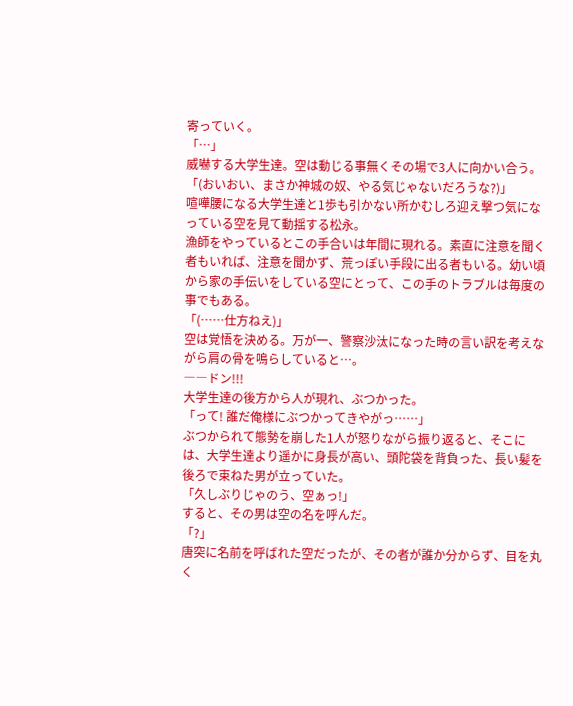寄っていく。
「…」
威嚇する大学生達。空は動じる事無くその場で3人に向かい合う。
「(おいおい、まさか神城の奴、やる気じゃないだろうな?)」
喧嘩腰になる大学生達と1歩も引かない所かむしろ迎え撃つ気になっている空を見て動揺する松永。
漁師をやっているとこの手合いは年間に現れる。素直に注意を聞く者もいれば、注意を聞かず、荒っぽい手段に出る者もいる。幼い頃から家の手伝いをしている空にとって、この手のトラブルは毎度の事でもある。
「(……仕方ねえ)」
空は覚悟を決める。万が一、警察沙汰になった時の言い訳を考えながら肩の骨を鳴らしていると…。
――ドン!!!
大学生達の後方から人が現れ、ぶつかった。
「って! 誰だ俺様にぶつかってきやがっ……」
ぶつかられて態勢を崩した1人が怒りながら振り返ると、そこには、大学生達より遥かに身長が高い、頭陀袋を背負った、長い髪を後ろで束ねた男が立っていた。
「久しぶりじゃのう、空ぁっ!」
すると、その男は空の名を呼んだ。
「?」
唐突に名前を呼ばれた空だったが、その者が誰か分からず、目を丸く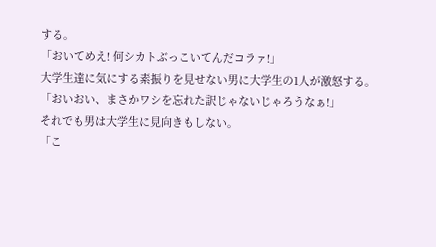する。
「おいてめえ! 何シカトぶっこいてんだコラァ!」
大学生達に気にする素振りを見せない男に大学生の1人が激怒する。
「おいおい、まさかワシを忘れた訳じゃないじゃろうなぁ!」
それでも男は大学生に見向きもしない。
「こ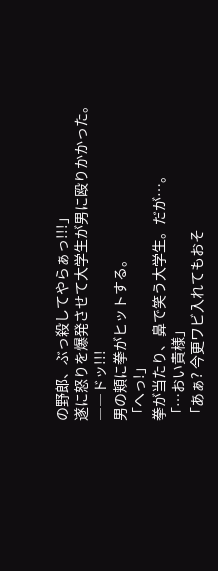の野郎、ぶっ殺してやらぁっ!!!」
遂に怒りを爆発させて大学生が男に殴りかかった。
――ドッ!!!
男の頬に拳がヒットする。
「へっ!」
拳が当たり、鼻で笑う大学生。だが…。
「…おい貴様」
「あぁ? 今更ワビ入れてもおそ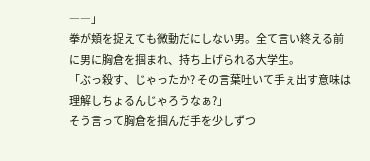――」
拳が頬を捉えても微動だにしない男。全て言い終える前に男に胸倉を掴まれ、持ち上げられる大学生。
「ぶっ殺す、じゃったか? その言葉吐いて手ぇ出す意味は理解しちょるんじゃろうなぁ?」
そう言って胸倉を掴んだ手を少しずつ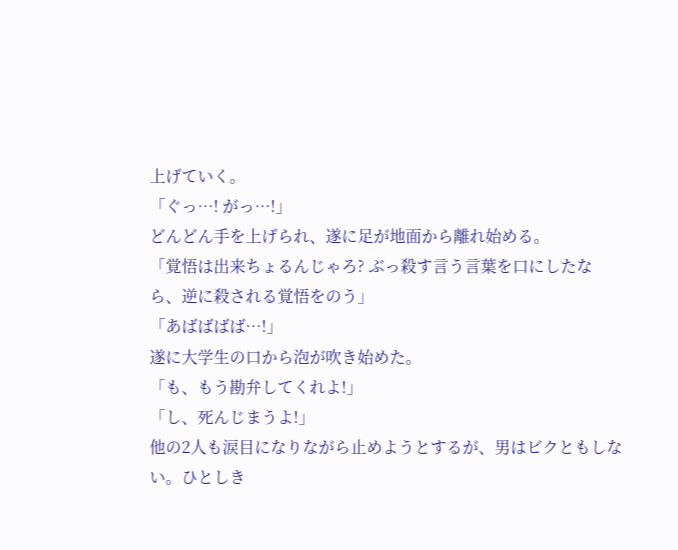上げていく。
「ぐっ…! がっ…!」
どんどん手を上げられ、遂に足が地面から離れ始める。
「覚悟は出来ちょるんじゃろ? ぶっ殺す言う言葉を口にしたなら、逆に殺される覚悟をのう」
「あばばばば…!」
遂に大学生の口から泡が吹き始めた。
「も、もう勘弁してくれよ!」
「し、死んじまうよ!」
他の2人も涙目になりながら止めようとするが、男はビクともしない。ひとしき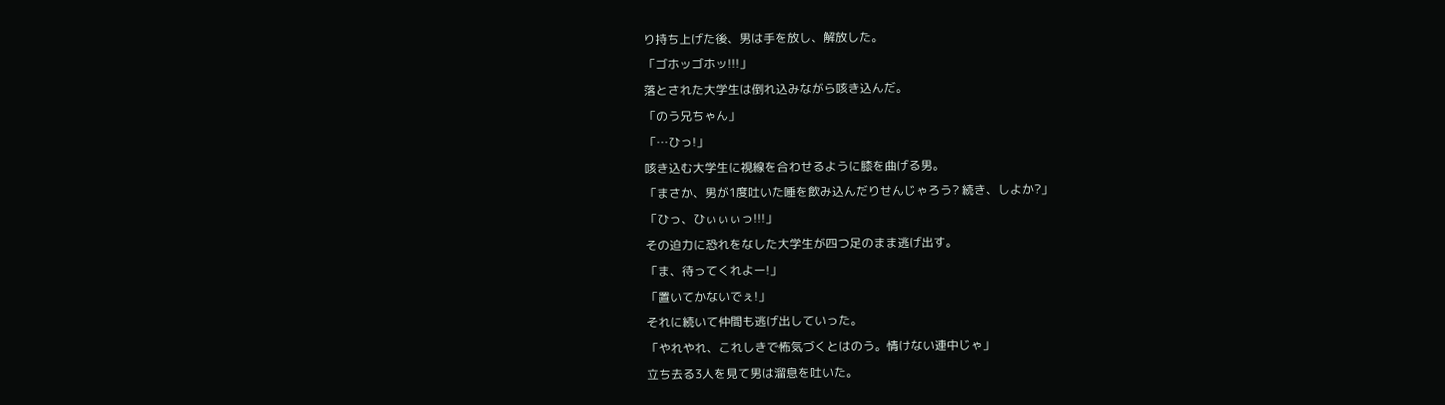り持ち上げた後、男は手を放し、解放した。
「ゴホッゴホッ!!!」
落とされた大学生は倒れ込みながら咳き込んだ。
「のう兄ちゃん」
「…ひっ!」
咳き込む大学生に視線を合わせるように膝を曲げる男。
「まさか、男が1度吐いた唾を飲み込んだりせんじゃろう? 続き、しよか?」
「ひっ、ひぃぃぃっ!!!」
その迫力に恐れをなした大学生が四つ足のまま逃げ出す。
「ま、待ってくれよー!」
「置いてかないでぇ!」
それに続いて仲間も逃げ出していった。
「やれやれ、これしきで怖気づくとはのう。情けない連中じゃ」
立ち去る3人を見て男は溜息を吐いた。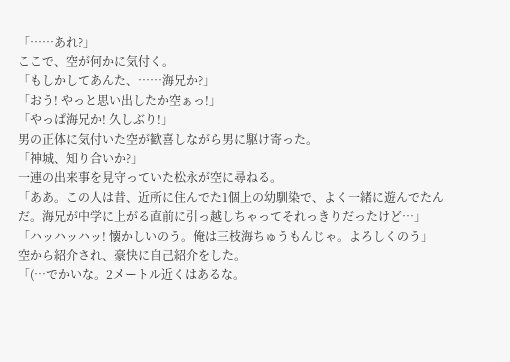「……あれ?」
ここで、空が何かに気付く。
「もしかしてあんた、……海兄か?」
「おう! やっと思い出したか空ぁっ!」
「やっぱ海兄か! 久しぶり!」
男の正体に気付いた空が歓喜しながら男に駆け寄った。
「神城、知り合いか?」
一連の出来事を見守っていた松永が空に尋ねる。
「ああ。この人は昔、近所に住んでた1個上の幼馴染で、よく一緒に遊んでたんだ。海兄が中学に上がる直前に引っ越しちゃってそれっきりだったけど…」
「ハッハッハッ! 懐かしいのう。俺は三枝海ちゅうもんじゃ。よろしくのう」
空から紹介され、豪快に自己紹介をした。
「(…でかいな。2メートル近くはあるな。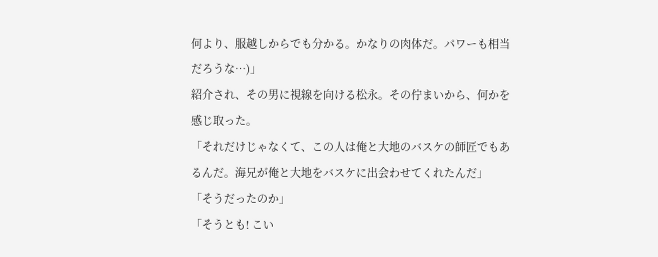何より、服越しからでも分かる。かなりの肉体だ。パワーも相当だろうな…)」
紹介され、その男に視線を向ける松永。その佇まいから、何かを感じ取った。
「それだけじゃなくて、この人は俺と大地のバスケの師匠でもあるんだ。海兄が俺と大地をバスケに出会わせてくれたんだ」
「そうだったのか」
「そうとも! こい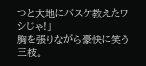つと大地にバスケ教えたワシじゃ!」
胸を張りながら豪快に笑う三枝。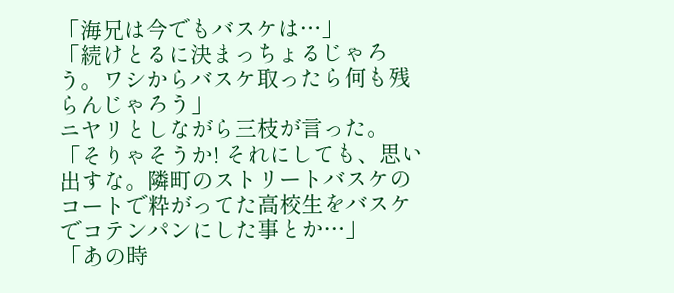「海兄は今でもバスケは…」
「続けとるに決まっちょるじゃろう。ワシからバスケ取ったら何も残らんじゃろう」
ニヤリとしながら三枝が言った。
「そりゃそうか! それにしても、思い出すな。隣町のストリートバスケのコートで粋がってた高校生をバスケでコテンパンにした事とか…」
「あの時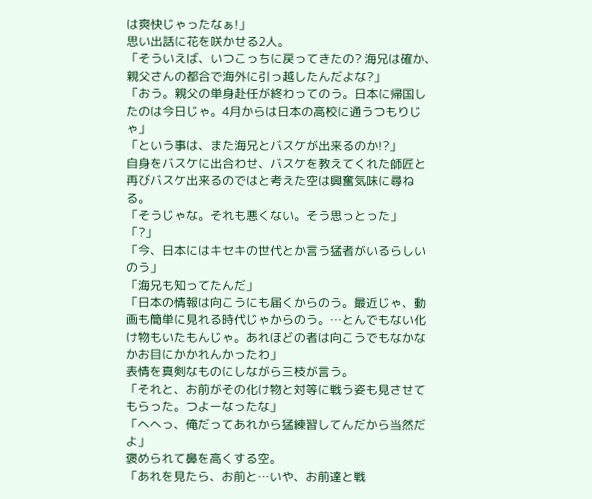は爽快じゃったなぁ!」
思い出話に花を咲かせる2人。
「そういえば、いつこっちに戻ってきたの? 海兄は確か、親父さんの都合で海外に引っ越したんだよな?」
「おう。親父の単身赴任が終わってのう。日本に帰国したのは今日じゃ。4月からは日本の高校に通うつもりじゃ」
「という事は、また海兄とバスケが出来るのか!?」
自身をバスケに出合わせ、バスケを教えてくれた師匠と再びバスケ出来るのではと考えた空は興奮気味に尋ねる。
「そうじゃな。それも悪くない。そう思っとった」
「?」
「今、日本にはキセキの世代とか言う猛者がいるらしいのう」
「海兄も知ってたんだ」
「日本の情報は向こうにも届くからのう。最近じゃ、動画も簡単に見れる時代じゃからのう。…とんでもない化け物もいたもんじゃ。あれほどの者は向こうでもなかなかお目にかかれんかったわ」
表情を真剣なものにしながら三枝が言う。
「それと、お前がその化け物と対等に戦う姿も見させてもらった。つよーなったな」
「へへっ、俺だってあれから猛練習してんだから当然だよ」
褒められて鼻を高くする空。
「あれを見たら、お前と…いや、お前達と戦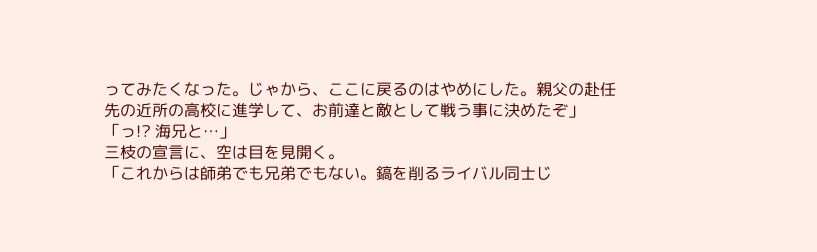ってみたくなった。じゃから、ここに戻るのはやめにした。親父の赴任先の近所の高校に進学して、お前達と敵として戦う事に決めたぞ」
「っ!? 海兄と…」
三枝の宣言に、空は目を見開く。
「これからは師弟でも兄弟でもない。鎬を削るライバル同士じ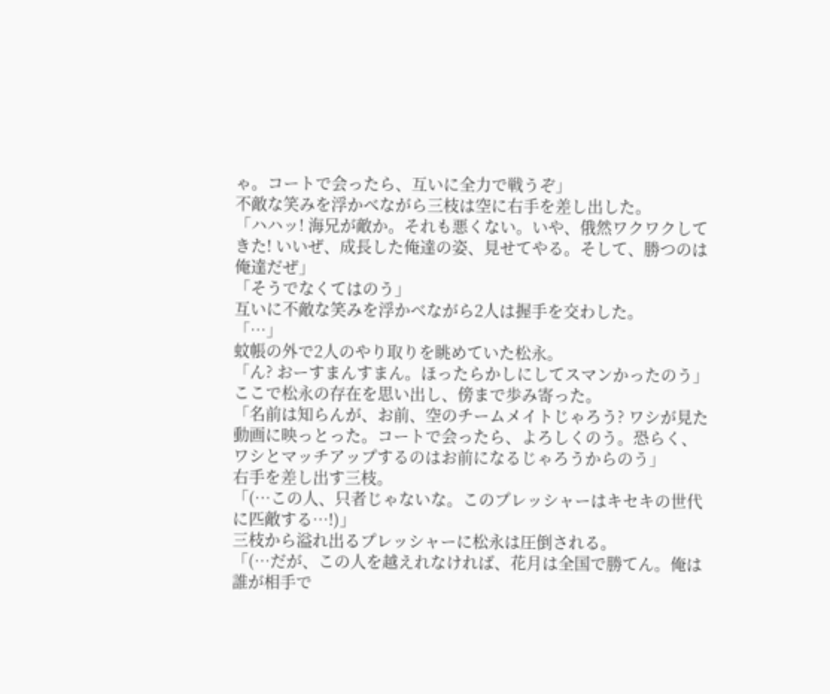ゃ。コートで会ったら、互いに全力で戦うぞ」
不敵な笑みを浮かべながら三枝は空に右手を差し出した。
「ハハッ! 海兄が敵か。それも悪くない。いや、俄然ワクワクしてきた! いいぜ、成長した俺達の姿、見せてやる。そして、勝つのは俺達だぜ」
「そうでなくてはのう」
互いに不敵な笑みを浮かべながら2人は握手を交わした。
「…」
蚊帳の外で2人のやり取りを眺めていた松永。
「ん? おーすまんすまん。ほったらかしにしてスマンかったのう」
ここで松永の存在を思い出し、傍まで歩み寄った。
「名前は知らんが、お前、空のチームメイトじゃろう? ワシが見た動画に映っとった。コートで会ったら、よろしくのう。恐らく、ワシとマッチアップするのはお前になるじゃろうからのう」
右手を差し出す三枝。
「(…この人、只者じゃないな。このプレッシャーはキセキの世代に匹敵する…!)」
三枝から溢れ出るプレッシャーに松永は圧倒される。
「(…だが、この人を越えれなければ、花月は全国で勝てん。俺は誰が相手で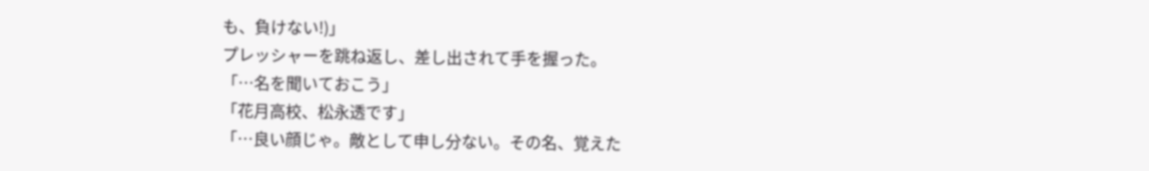も、負けない!)」
プレッシャーを跳ね返し、差し出されて手を握った。
「…名を聞いておこう」
「花月高校、松永透です」
「…良い顔じゃ。敵として申し分ない。その名、覚えた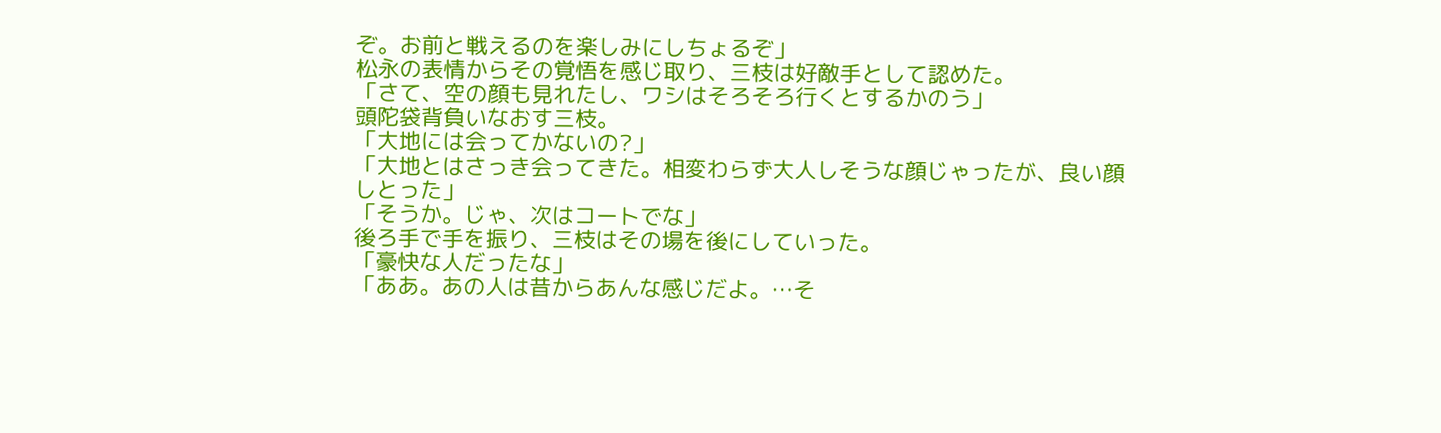ぞ。お前と戦えるのを楽しみにしちょるぞ」
松永の表情からその覚悟を感じ取り、三枝は好敵手として認めた。
「さて、空の顔も見れたし、ワシはそろそろ行くとするかのう」
頭陀袋背負いなおす三枝。
「大地には会ってかないの?」
「大地とはさっき会ってきた。相変わらず大人しそうな顔じゃったが、良い顔しとった」
「そうか。じゃ、次はコートでな」
後ろ手で手を振り、三枝はその場を後にしていった。
「豪快な人だったな」
「ああ。あの人は昔からあんな感じだよ。…そ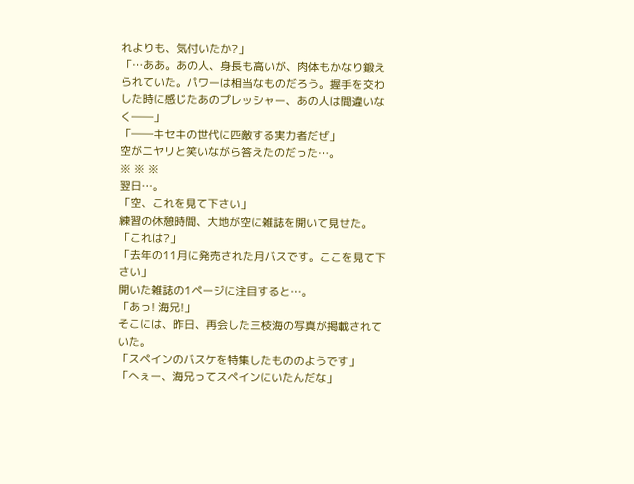れよりも、気付いたか?」
「…ああ。あの人、身長も高いが、肉体もかなり鍛えられていた。パワーは相当なものだろう。握手を交わした時に感じたあのプレッシャー、あの人は間違いなく――」
「――キセキの世代に匹敵する実力者だぜ」
空がニヤリと笑いながら答えたのだった…。
※ ※ ※
翌日…。
「空、これを見て下さい」
練習の休憩時間、大地が空に雑誌を開いて見せた。
「これは?」
「去年の11月に発売された月バスです。ここを見て下さい」
開いた雑誌の1ページに注目すると…。
「あっ! 海兄!」
そこには、昨日、再会した三枝海の写真が掲載されていた。
「スペインのバスケを特集したもののようです」
「へぇー、海兄ってスペインにいたんだな」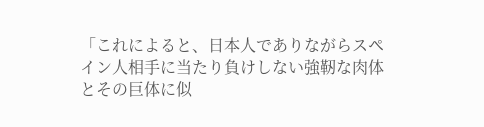「これによると、日本人でありながらスペイン人相手に当たり負けしない強靭な肉体とその巨体に似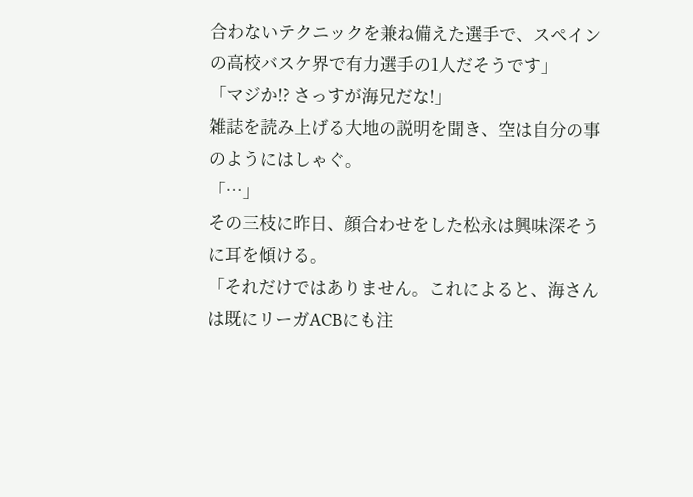合わないテクニックを兼ね備えた選手で、スペインの高校バスケ界で有力選手の1人だそうです」
「マジか!? さっすが海兄だな!」
雑誌を読み上げる大地の説明を聞き、空は自分の事のようにはしゃぐ。
「…」
その三枝に昨日、顔合わせをした松永は興味深そうに耳を傾ける。
「それだけではありません。これによると、海さんは既にリーガACBにも注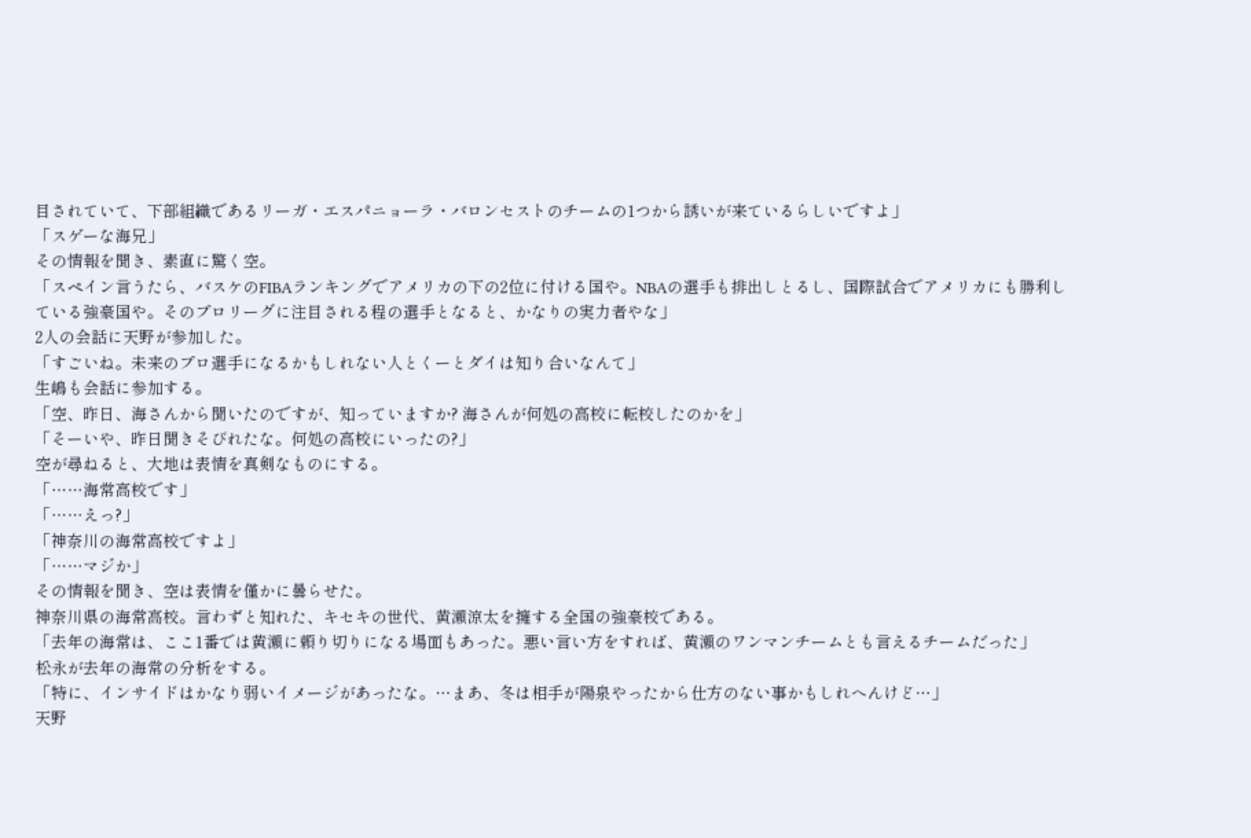目されていて、下部組織であるリーガ・エスパニョーラ・バロンセストのチームの1つから誘いが来ているらしいですよ」
「スゲーな海兄」
その情報を聞き、素直に驚く空。
「スペイン言うたら、バスケのFIBAランキングでアメリカの下の2位に付ける国や。NBAの選手も排出しとるし、国際試合でアメリカにも勝利している強豪国や。そのプロリーグに注目される程の選手となると、かなりの実力者やな」
2人の会話に天野が参加した。
「すごいね。未来のプロ選手になるかもしれない人とくーとダイは知り合いなんて」
生嶋も会話に参加する。
「空、昨日、海さんから聞いたのですが、知っていますか? 海さんが何処の高校に転校したのかを」
「そーいや、昨日聞きそびれたな。何処の高校にいったの?」
空が尋ねると、大地は表情を真剣なものにする。
「……海常高校です」
「……えっ?」
「神奈川の海常高校ですよ」
「……マジか」
その情報を聞き、空は表情を僅かに曇らせた。
神奈川県の海常高校。言わずと知れた、キセキの世代、黄瀬涼太を擁する全国の強豪校である。
「去年の海常は、ここ1番では黄瀬に頼り切りになる場面もあった。悪い言い方をすれば、黄瀬のワンマンチームとも言えるチームだった」
松永が去年の海常の分析をする。
「特に、インサイドはかなり弱いイメージがあったな。…まあ、冬は相手が陽泉やったから仕方のない事かもしれへんけど…」
天野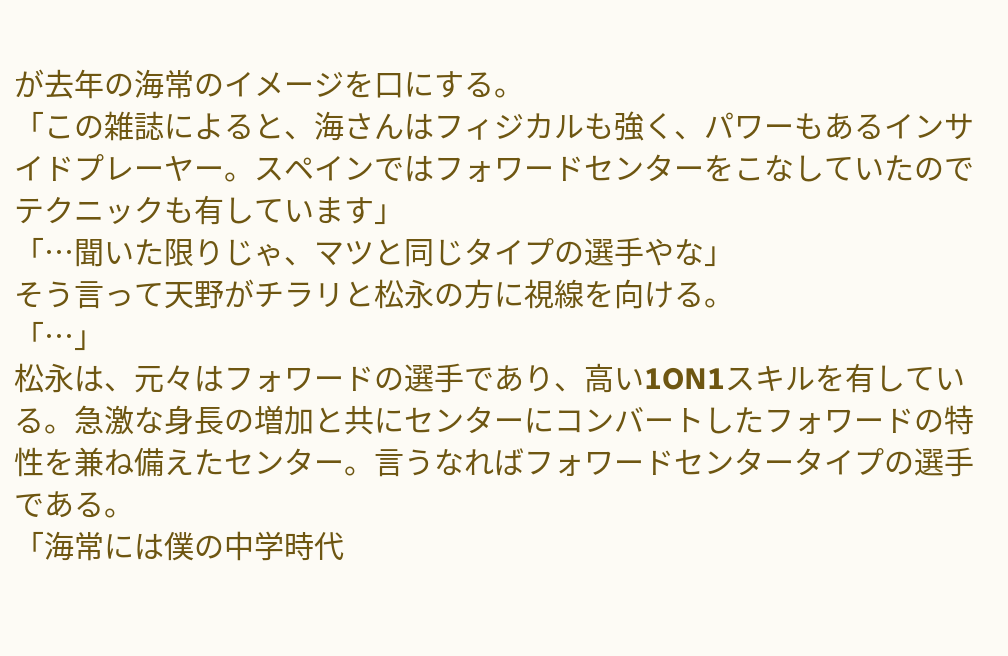が去年の海常のイメージを口にする。
「この雑誌によると、海さんはフィジカルも強く、パワーもあるインサイドプレーヤー。スペインではフォワードセンターをこなしていたのでテクニックも有しています」
「…聞いた限りじゃ、マツと同じタイプの選手やな」
そう言って天野がチラリと松永の方に視線を向ける。
「…」
松永は、元々はフォワードの選手であり、高い1ON1スキルを有している。急激な身長の増加と共にセンターにコンバートしたフォワードの特性を兼ね備えたセンター。言うなればフォワードセンタータイプの選手である。
「海常には僕の中学時代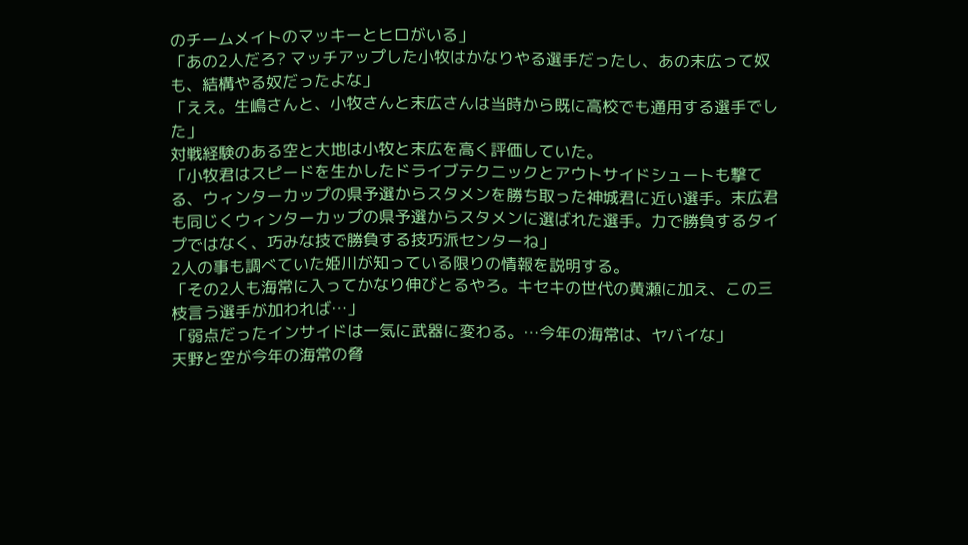のチームメイトのマッキーとヒロがいる」
「あの2人だろ? マッチアップした小牧はかなりやる選手だったし、あの末広って奴も、結構やる奴だったよな」
「ええ。生嶋さんと、小牧さんと末広さんは当時から既に高校でも通用する選手でした」
対戦経験のある空と大地は小牧と末広を高く評価していた。
「小牧君はスピードを生かしたドライブテクニックとアウトサイドシュートも撃てる、ウィンターカップの県予選からスタメンを勝ち取った神城君に近い選手。末広君も同じくウィンターカップの県予選からスタメンに選ばれた選手。力で勝負するタイプではなく、巧みな技で勝負する技巧派センターね」
2人の事も調べていた姫川が知っている限りの情報を説明する。
「その2人も海常に入ってかなり伸びとるやろ。キセキの世代の黄瀬に加え、この三枝言う選手が加われば…」
「弱点だったインサイドは一気に武器に変わる。…今年の海常は、ヤバイな」
天野と空が今年の海常の脅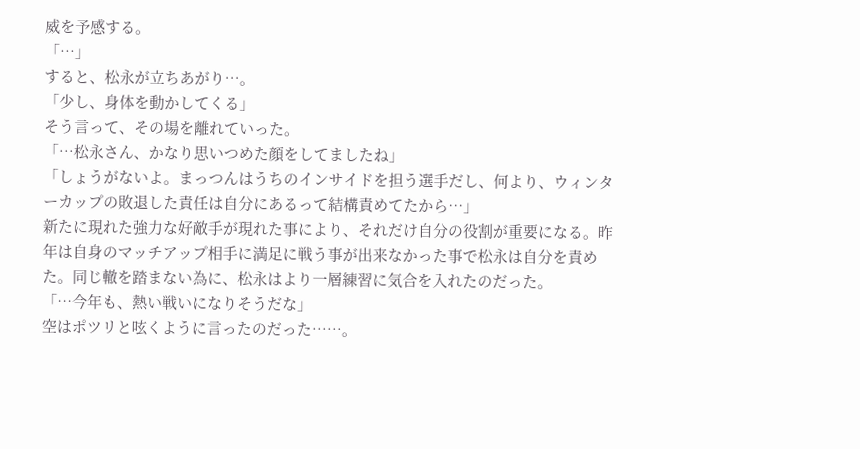威を予感する。
「…」
すると、松永が立ちあがり…。
「少し、身体を動かしてくる」
そう言って、その場を離れていった。
「…松永さん、かなり思いつめた顔をしてましたね」
「しょうがないよ。まっつんはうちのインサイドを担う選手だし、何より、ウィンターカップの敗退した責任は自分にあるって結構責めてたから…」
新たに現れた強力な好敵手が現れた事により、それだけ自分の役割が重要になる。昨年は自身のマッチアップ相手に満足に戦う事が出来なかった事で松永は自分を責めた。同じ轍を踏まない為に、松永はより一層練習に気合を入れたのだった。
「…今年も、熱い戦いになりそうだな」
空はポツリと呟くように言ったのだった……。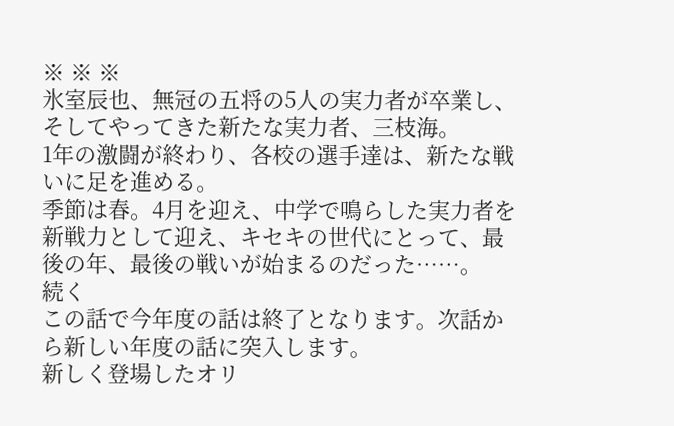※ ※ ※
氷室辰也、無冠の五将の5人の実力者が卒業し、そしてやってきた新たな実力者、三枝海。
1年の激闘が終わり、各校の選手達は、新たな戦いに足を進める。
季節は春。4月を迎え、中学で鳴らした実力者を新戦力として迎え、キセキの世代にとって、最後の年、最後の戦いが始まるのだった……。
続く
この話で今年度の話は終了となります。次話から新しい年度の話に突入します。
新しく登場したオリ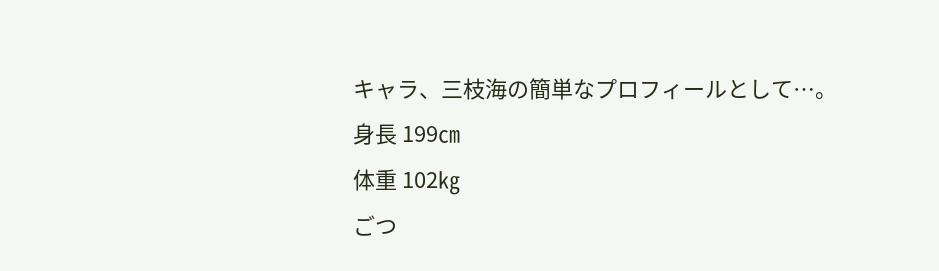キャラ、三枝海の簡単なプロフィールとして…。
身長 199㎝
体重 102㎏
ごつ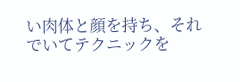い肉体と顔を持ち、それでいてテクニックを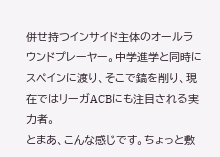併せ持つインサイド主体のオールラウンドプレーヤー。中学進学と同時にスペインに渡り、そこで鎬を削り、現在ではリーガACBにも注目される実力者。
とまあ、こんな感じです。ちょっと敷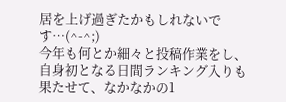居を上げ過ぎたかもしれないです…(^-^;)
今年も何とか細々と投稿作業をし、自身初となる日間ランキング入りも果たせて、なかなかの1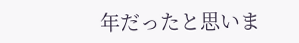年だったと思いま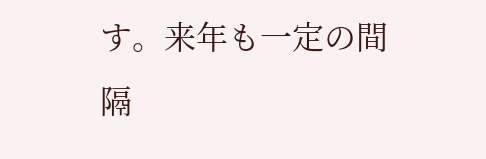す。来年も一定の間隔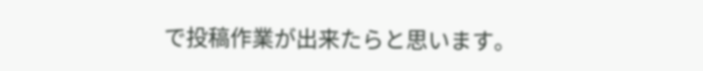で投稿作業が出来たらと思います。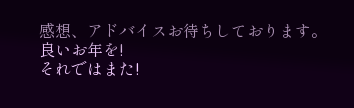感想、アドバイスお待ちしております。
良いお年を!
それではまた!